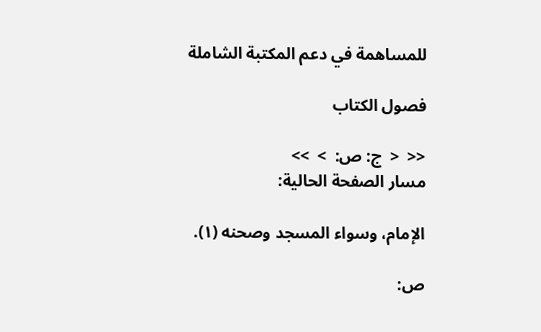للمساهمة في دعم المكتبة الشاملة

فصول الكتاب

<<  <  ج: ص:  >  >>
مسار الصفحة الحالية:

الإمام، وسواء المسجد وصحنه (١).

ص: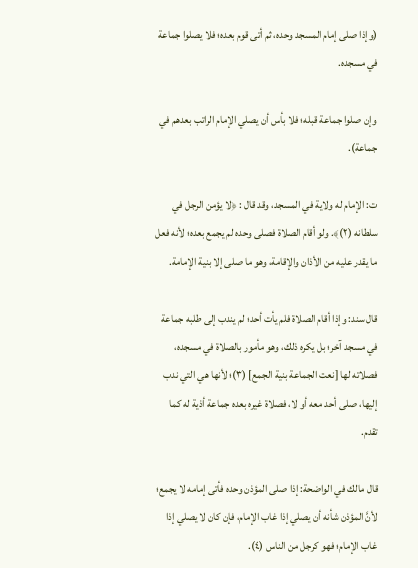(وإذا صلى إمام المسجد وحده، ثم أتى قوم بعده؛ فلا يصلوا جماعة في مسجده.

وإن صلوا جماعة قبله؛ فلا بأس أن يصلي الإمام الراتب بعدهم في جماعة).

ت: الإمام له ولاية في المسجد، وقد قال : ﴿لا يؤمن الرجل في سلطانه (٢)﴾. ولو أقام الصلاة فصلى وحده لم يجمع بعده؛ لأنه فعل ما يقدر عليه من الأذان والإقامة، وهو ما صلى إلا بنية الإمامة.

قال سند: وإذا أقام الصلاة فلم يأت أحد؛ لم يندب إلى طلبه جماعة في مسجد آخر؛ بل يكره ذلك، وهو مأمور بالصلاة في مسجده، فصلاته لها [نعت الجماعة بنية الجمع] (٣)؛ لأنها هي التي ندب إليها، صلى أحد معه أو لا، فصلاة غيره بعده جماعة أذية له كما تقدم.

قال مالك في الواضحة: إذا صلى المؤذن وحده فأتى إمامه لا يجمع؛ لأنَّ المؤذن شأنه أن يصلي إذا غاب الإمام، فإن كان لا يصلي إذا غاب الإمام؛ فهو كرجل من الناس (٤).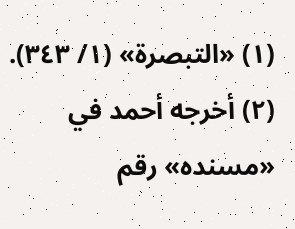(١) «التبصرة» (١/ ٣٤٣).
(٢) أخرجه أحمد في «مسنده» رقم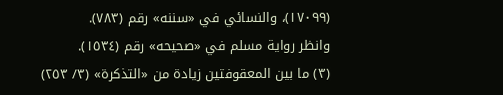(١٧٠٩٩)، والنسائي في «سننه» رقم (٧٨٣).
وانظر رواية مسلم في «صحيحه» رقم (١٥٣٤).
(٣) ما بين المعقوفتين زيادة من «التذكرة» (٣/ ٢٥٣)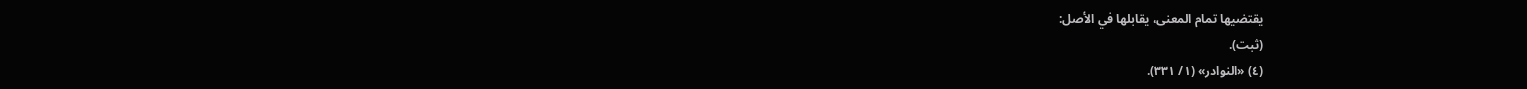يقتضيها تمام المعنى، يقابلها في الأصل:
(ثبت).
(٤) «النوادر» (١/ ٣٣١).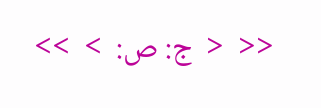<<  <  ج: ص:  >  >>